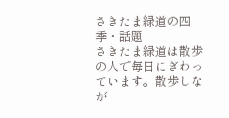さきたま緑道の四季・話題
さきたま緑道は散歩の人で毎日にぎわっています。散歩しなが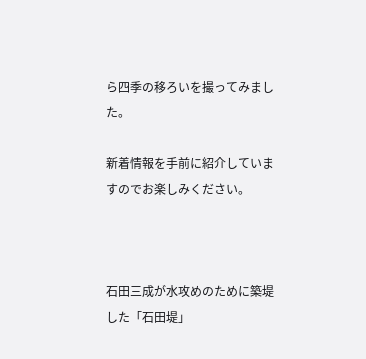ら四季の移ろいを撮ってみました。

新着情報を手前に紹介していますのでお楽しみください。



石田三成が水攻めのために築堤した「石田堤」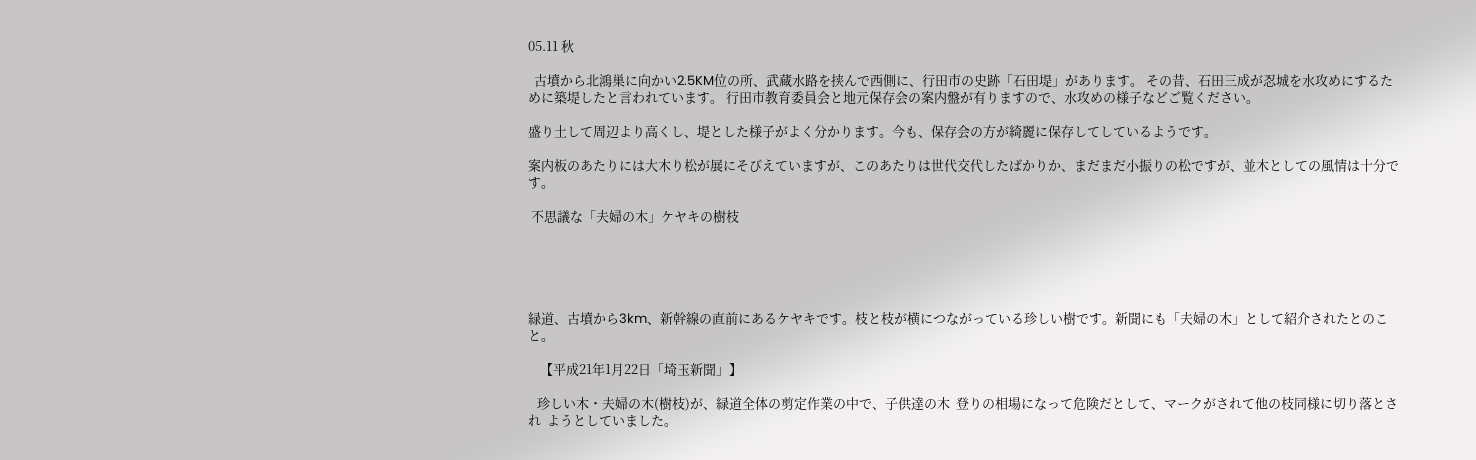05.11 秋

  古墳から北鴻巣に向かい2.5KM位の所、武蔵水路を挟んで西側に、行田市の史跡「石田堤」があります。 その昔、石田三成が忍城を水攻めにするために築堤したと言われています。 行田市教育委員会と地元保存会の案内盤が有りますので、水攻めの様子などご覧ください。

盛り土して周辺より高くし、堤とした様子がよく分かります。今も、保存会の方が綺麗に保存してしているようです。

案内板のあたりには大木り松が展にそびえていますが、このあたりは世代交代したばかりか、まだまだ小振りの松ですが、並木としての風情は十分です。

 不思議な「夫婦の木」ケヤキの樹枝





緑道、古墳から3km、新幹線の直前にあるケヤキです。枝と枝が横につながっている珍しい樹です。新聞にも「夫婦の木」として紹介されたとのこと。

    【平成21年1月22日「埼玉新聞」】

   珍しい木・夫婦の木(樹枝)が、緑道全体の剪定作業の中で、子供達の木  登りの相場になって危険だとして、マークがされて他の枝同様に切り落とされ  ようとしていました。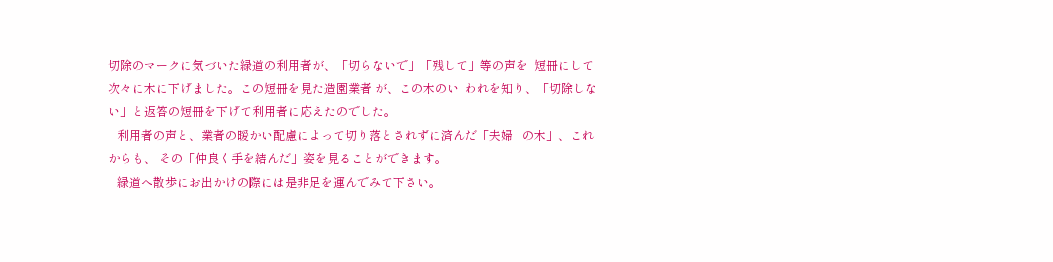切除のマークに気づいた緑道の利用者が、「切らないで」「残して」等の声を  短冊にして次々に木に下げました。この短冊を見た造園業者 が、この木のい  われを知り、「切除しない」と返答の短冊を下げて利用者に応えたのでした。
   利用者の声と、業者の暖かい配慮によって切り落とされずに済んだ「夫婦   の木」、これからも、 その「仲良く手を結んだ」姿を見ることができます。
   緑道へ散歩にお出かけの際には是非足を運んでみて下さい。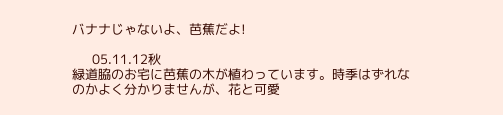バナナじゃないよ、芭蕉だよ!

     05.11.12秋
緑道脇のお宅に芭蕉の木が植わっています。時季はずれなのかよく分かりませんが、花と可愛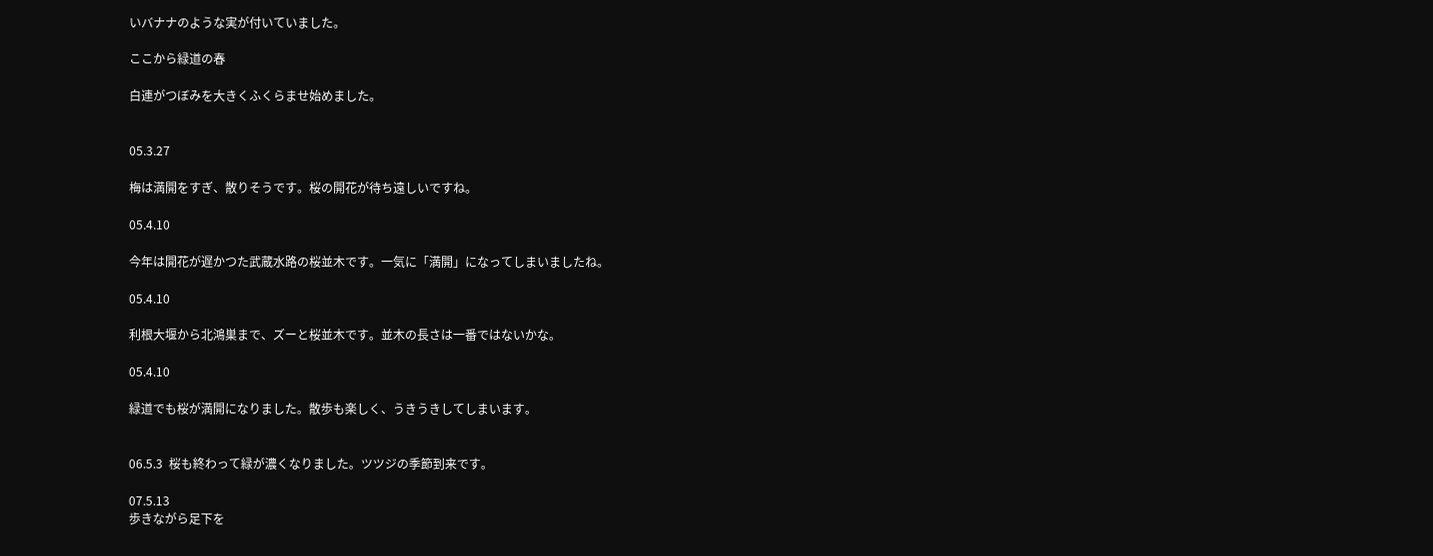いバナナのような実が付いていました。

ここから緑道の春

白連がつぼみを大きくふくらませ始めました。


05.3.27

梅は満開をすぎ、散りそうです。桜の開花が待ち遠しいですね。

05.4.10

今年は開花が遅かつた武蔵水路の桜並木です。一気に「満開」になってしまいましたね。

05.4.10

利根大堰から北鴻巣まで、ズーと桜並木です。並木の長さは一番ではないかな。

05.4.10

緑道でも桜が満開になりました。散歩も楽しく、うきうきしてしまいます。


06.5.3  桜も終わって緑が濃くなりました。ツツジの季節到来です。

07.5.13
歩きながら足下を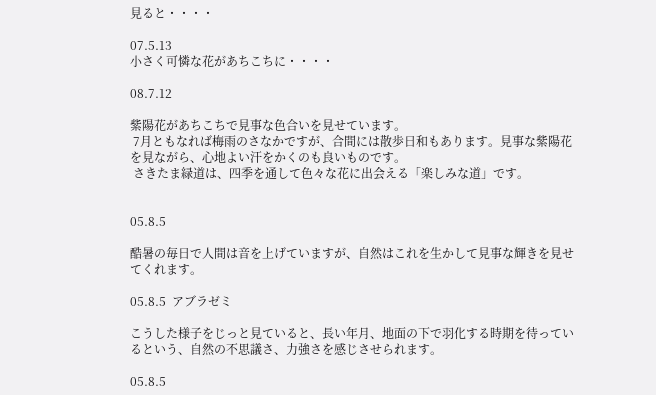見ると・・・・

07.5.13
小さく可憐な花があちこちに・・・・

08.7.12

紫陽花があちこちで見事な色合いを見せています。
 7月ともなれば梅雨のさなかですが、合間には散歩日和もあります。見事な紫陽花を見ながら、心地よい汗をかくのも良いものです。
 さきたま緑道は、四季を通して色々な花に出会える「楽しみな道」です。


05.8.5

酷暑の毎日で人間は音を上げていますが、自然はこれを生かして見事な輝きを見せてくれます。

05.8.5  アブラゼミ

こうした様子をじっと見ていると、長い年月、地面の下で羽化する時期を待っているという、自然の不思議さ、力強さを感じさせられます。

05.8.5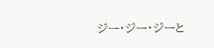ジー・ジー・ジーと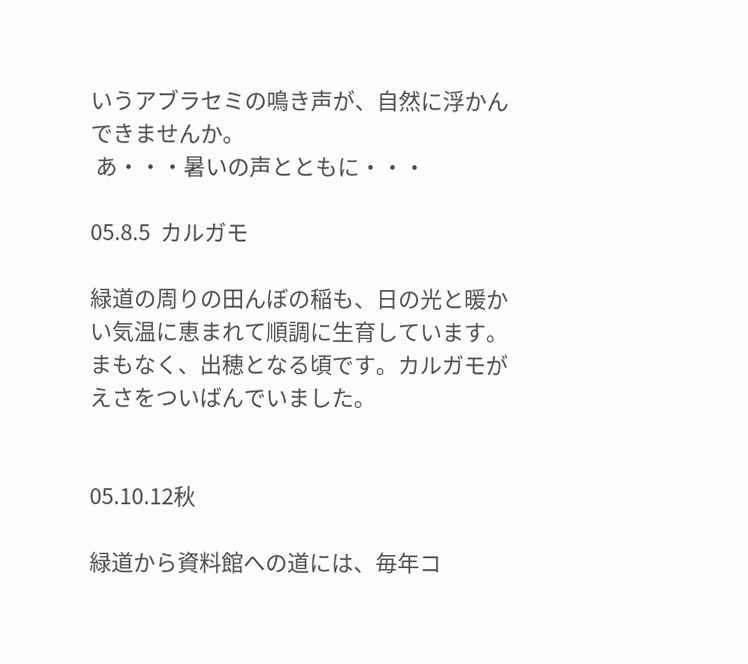いうアブラセミの鳴き声が、自然に浮かんできませんか。
 あ・・・暑いの声とともに・・・

05.8.5  カルガモ

緑道の周りの田んぼの稲も、日の光と暖かい気温に恵まれて順調に生育しています。まもなく、出穂となる頃です。カルガモがえさをついばんでいました。


05.10.12秋

緑道から資料館への道には、毎年コ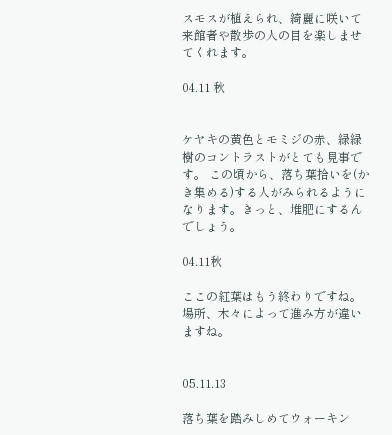スモスが植えられ、綺麗に咲いて来館者や散歩の人の目を楽しませてくれます。

04.11 秋


ケヤキの黄色とモミジの赤、緑緑樹のコントラストがとても見事です。 この頃から、落ち葉拾いを(かき集める)する人がみられるようになります。きっと、堆肥にするんでしょう。

04.11秋

ここの紅葉はもう終わりですね。場所、木々によって進み方が違いますね。


05.11.13

落ち葉を踏みしめてウォーキン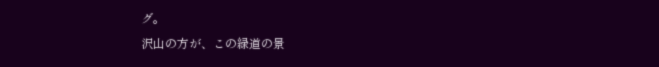グ。
沢山の方が、この緑道の景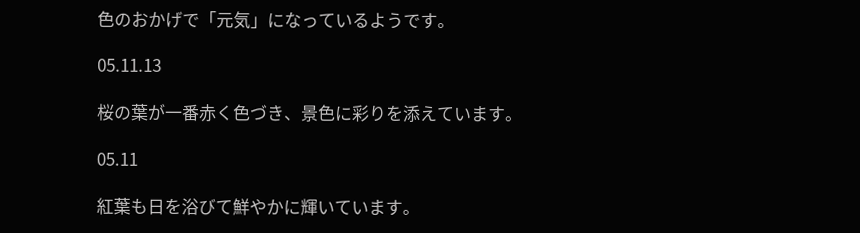色のおかげで「元気」になっているようです。

05.11.13

桜の葉が一番赤く色づき、景色に彩りを添えています。

05.11

紅葉も日を浴びて鮮やかに輝いています。